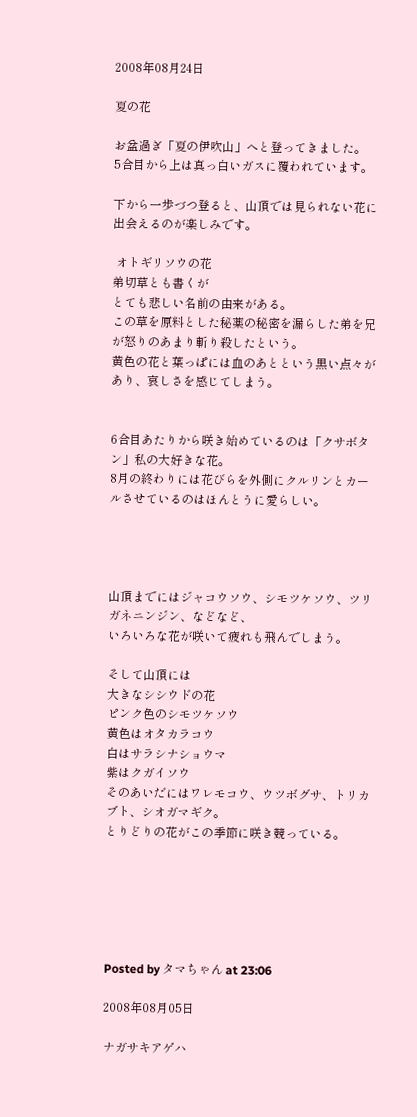2008年08月24日

夏の花

お盆過ぎ「夏の伊吹山」へと登ってきました。
5合目から上は真っ白いガスに覆われています。

下から一歩づつ登ると、山頂では見られない花に出会えるのが楽しみです。

 オトギリソウの花
弟切草とも書くが
とても悲しい名前の由来がある。
この草を原料とした秘薬の秘密を漏らした弟を兄が怒りのあまり斬り殺したという。
黄色の花と葉っぱには血のあとという黒い点々があり、哀しさを感じてしまう。


6合目あたりから咲き始めているのは「クサボタン」私の大好きな花。
8月の終わりには花びらを外側にクルリンとカールさせているのはほんとうに愛らしい。




山頂までにはジャコウソウ、シモツケソウ、ツリガネニンジン、などなど、
いろいろな花が咲いて疲れも飛んでしまう。

そして山頂には
大きなシシウドの花
ピンク色のシモツケソウ
黄色はオタカラコウ
白はサラシナショウマ
紫はクガイソウ
そのあいだにはワレモコウ、ウツボグサ、トリカブト、シオガマギク。
とりどりの花がこの季節に咲き競っている。






Posted by タマちゃん at 23:06

2008年08月05日

ナガサキアゲハ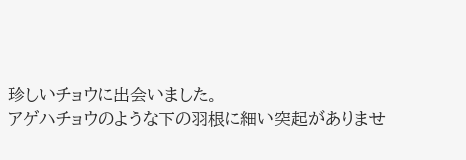珍しいチョウに出会いました。
アゲハチョウのような下の羽根に細い突起がありませ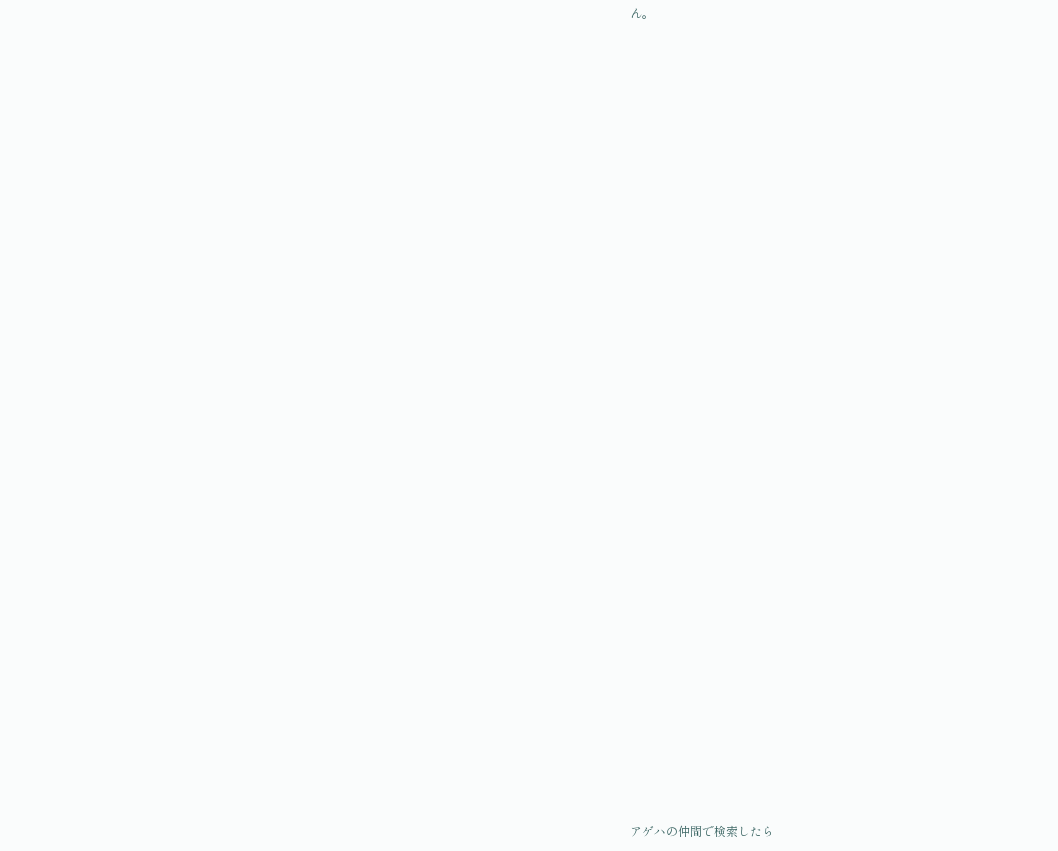ん。


































アゲハの仲間で検索したら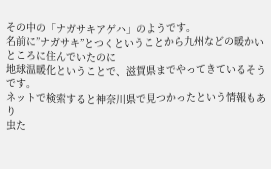その中の「ナガサキアゲハ」のようです。
名前に”ナガサキ”とつくということから九州などの暖かいところに住んでいたのに
地球温暖化ということで、滋賀県までやってきているそうです。
ネットで検索すると神奈川県で見つかったという情報もあり
虫た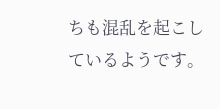ちも混乱を起こしているようです。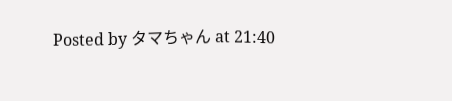Posted by タマちゃん at 21:40